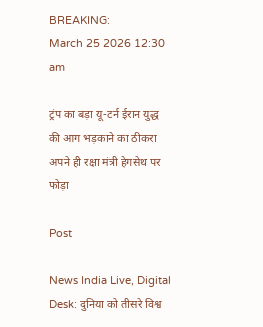BREAKING:
March 25 2026 12:30 am

ट्रंप का बड़ा यू-टर्न ईरान युद्ध की आग भड़काने का ठीकरा अपने ही रक्षा मंत्री हेगसेथ पर फोड़ा

Post

News India Live, Digital Desk: दुनिया को तीसरे विश्व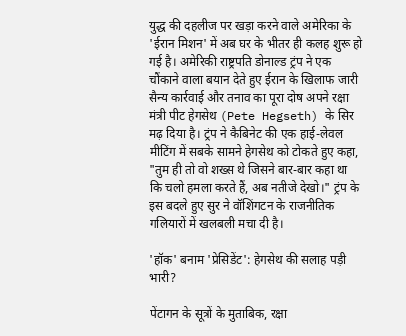युद्ध की दहलीज पर खड़ा करने वाले अमेरिका के 'ईरान मिशन' में अब घर के भीतर ही कलह शुरू हो गई है। अमेरिकी राष्ट्रपति डोनाल्ड ट्रंप ने एक चौंकाने वाला बयान देते हुए ईरान के खिलाफ जारी सैन्य कार्रवाई और तनाव का पूरा दोष अपने रक्षा मंत्री पीट हेगसेथ (Pete Hegseth) के सिर मढ़ दिया है। ट्रंप ने कैबिनेट की एक हाई-लेवल मीटिंग में सबके सामने हेगसेथ को टोकते हुए कहा, "तुम ही तो वो शख्स थे जिसने बार-बार कहा था कि चलो हमला करते हैं, अब नतीजे देखो।" ट्रंप के इस बदले हुए सुर ने वॉशिंगटन के राजनीतिक गलियारों में खलबली मचा दी है।

'हॉक' बनाम 'प्रेसिडेंट': हेगसेथ की सलाह पड़ी भारी?

पेंटागन के सूत्रों के मुताबिक, रक्षा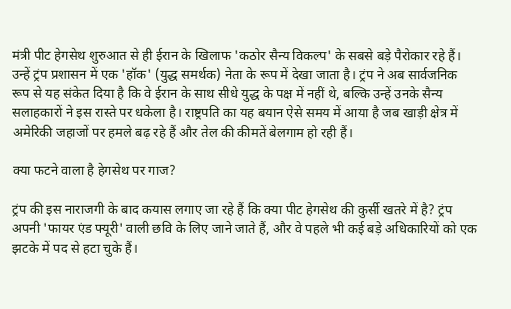मंत्री पीट हेगसेथ शुरुआत से ही ईरान के खिलाफ 'कठोर सैन्य विकल्प' के सबसे बड़े पैरोकार रहे हैं। उन्हें ट्रंप प्रशासन में एक 'हॉक' (युद्ध समर्थक) नेता के रूप में देखा जाता है। ट्रंप ने अब सार्वजनिक रूप से यह संकेत दिया है कि वे ईरान के साथ सीधे युद्ध के पक्ष में नहीं थे, बल्कि उन्हें उनके सैन्य सलाहकारों ने इस रास्ते पर धकेला है। राष्ट्रपति का यह बयान ऐसे समय में आया है जब खाड़ी क्षेत्र में अमेरिकी जहाजों पर हमले बढ़ रहे हैं और तेल की कीमतें बेलगाम हो रही हैं।

क्या फटने वाला है हेगसेथ पर गाज?

ट्रंप की इस नाराजगी के बाद कयास लगाए जा रहे हैं कि क्या पीट हेगसेथ की कुर्सी खतरे में है? ट्रंप अपनी 'फायर एंड फ्यूरी' वाली छवि के लिए जाने जाते हैं, और वे पहले भी कई बड़े अधिकारियों को एक झटके में पद से हटा चुके हैं।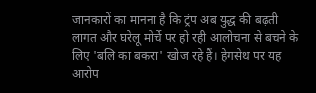जानकारों का मानना है कि ट्रंप अब युद्ध की बढ़ती लागत और घरेलू मोर्चे पर हो रही आलोचना से बचने के लिए 'बलि का बकरा' खोज रहे हैं। हेगसेथ पर यह आरोप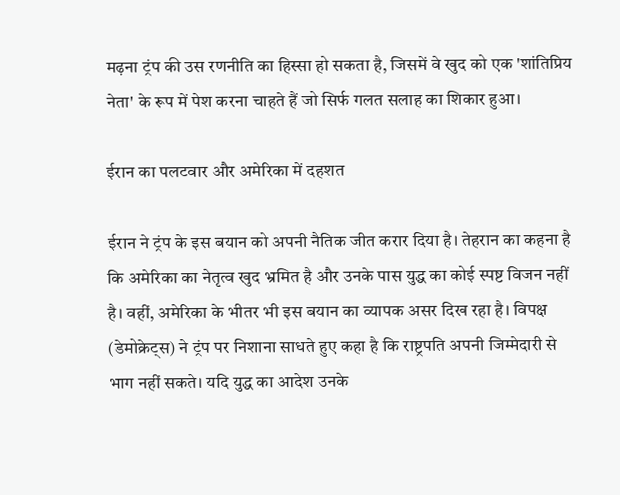मढ़ना ट्रंप की उस रणनीति का हिस्सा हो सकता है, जिसमें वे खुद को एक 'शांतिप्रिय नेता' के रूप में पेश करना चाहते हैं जो सिर्फ गलत सलाह का शिकार हुआ।

ईरान का पलटवार और अमेरिका में दहशत

ईरान ने ट्रंप के इस बयान को अपनी नैतिक जीत करार दिया है। तेहरान का कहना है कि अमेरिका का नेतृत्व खुद भ्रमित है और उनके पास युद्ध का कोई स्पष्ट विजन नहीं है। वहीं, अमेरिका के भीतर भी इस बयान का व्यापक असर दिख रहा है। विपक्ष (डेमोक्रेट्स) ने ट्रंप पर निशाना साधते हुए कहा है कि राष्ट्रपति अपनी जिम्मेदारी से भाग नहीं सकते। यदि युद्ध का आदेश उनके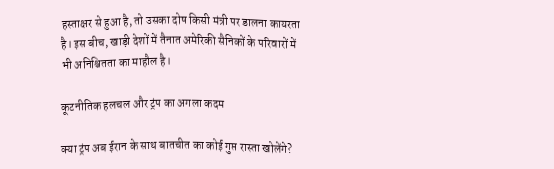हस्ताक्षर से हुआ है, तो उसका दोष किसी मंत्री पर डालना कायरता है। इस बीच, खाड़ी देशों में तैनात अमेरिकी सैनिकों के परिवारों में भी अनिश्चितता का माहौल है।

कूटनीतिक हलचल और ट्रंप का अगला कदम

क्या ट्रंप अब ईरान के साथ बातचीत का कोई गुप्त रास्ता खोलेंगे?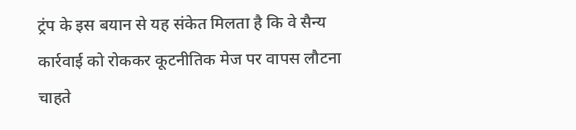ट्रंप के इस बयान से यह संकेत मिलता है कि वे सैन्य कार्रवाई को रोककर कूटनीतिक मेज पर वापस लौटना चाहते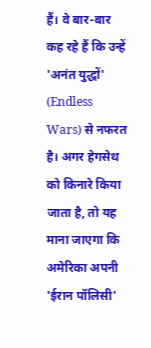हैं। वे बार-बार कह रहे हैं कि उन्हें 'अनंत युद्धों' (Endless Wars) से नफरत है। अगर हेगसेथ को किनारे किया जाता है, तो यह माना जाएगा कि अमेरिका अपनी 'ईरान पॉलिसी'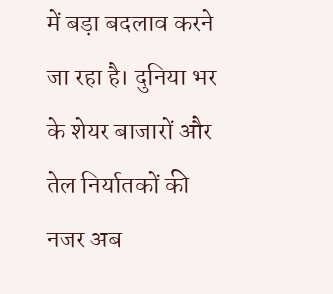में बड़ा बदलाव करने जा रहा है। दुनिया भर के शेयर बाजारों और तेल निर्यातकों की नजर अब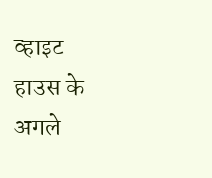व्हाइट हाउस के अगले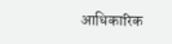आधिकारिक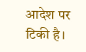आदेश पर टिकी है।